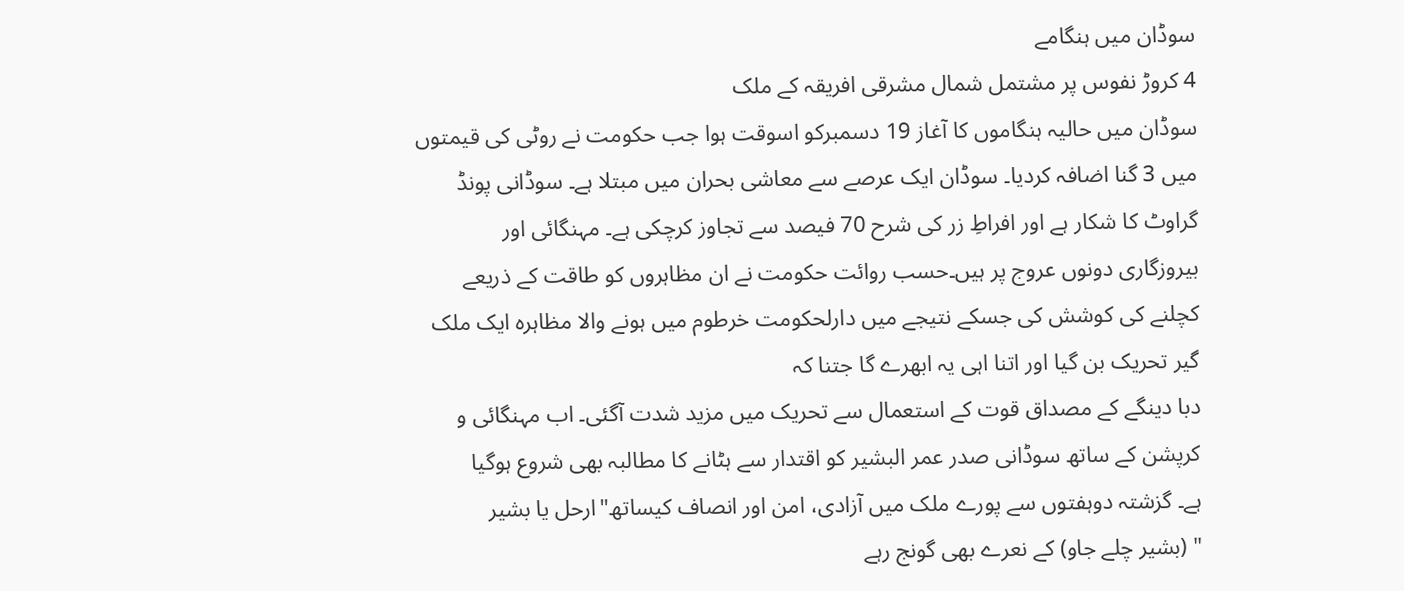سوڈان میں ہنگامے
4 کروڑ نفوس پر مشتمل شمال مشرقی افریقہ کے ملک
سوڈان میں حالیہ ہنگاموں کا آغاز 19 دسمبرکو اسوقت ہوا جب حکومت نے روٹی کی قیمتوں
میں 3 گنا اضافہ کردیا۔ سوڈان ایک عرصے سے معاشی بحران میں مبتلا ہے۔ سوڈانی پونڈ
گراوٹ کا شکار ہے اور افراطِ زر کی شرح 70 فیصد سے تجاوز کرچکی ہے۔ مہنگائی اور
بیروزگاری دونوں عروج پر ہیں۔حسب روائت حکومت نے ان مظاہروں کو طاقت کے ذریعے
کچلنے کی کوشش کی جسکے نتیجے میں دارلحکومت خرطوم میں ہونے والا مظاہرہ ایک ملک
گیر تحریک بن گیا اور اتنا اہی یہ ابھرے گا جتنا کہ
دبا دینگے کے مصداق قوت کے استعمال سے تحریک میں مزید شدت آگئی۔ اب مہنگائی و
کرپشن کے ساتھ سوڈانی صدر عمر البشیر کو اقتدار سے ہٹانے کا مطالبہ بھی شروع ہوگیا
ہے۔ گزشتہ دوہفتوں سے پورے ملک میں آزادی، امن اور انصاف کیساتھ"ارحل یا بشیر
" (بشیر چلے جاو) کے نعرے بھی گونج رہے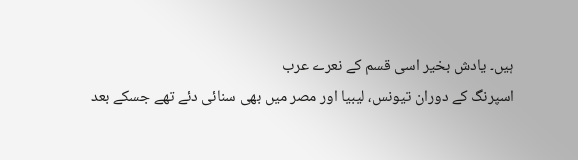ہیں۔ یادش بخیر اسی قسم کے نعرے عرب
اسپرنگ کے دوران تیونس، لیبیا اور مصر میں بھی سنائی دئے تھے جسکے بعد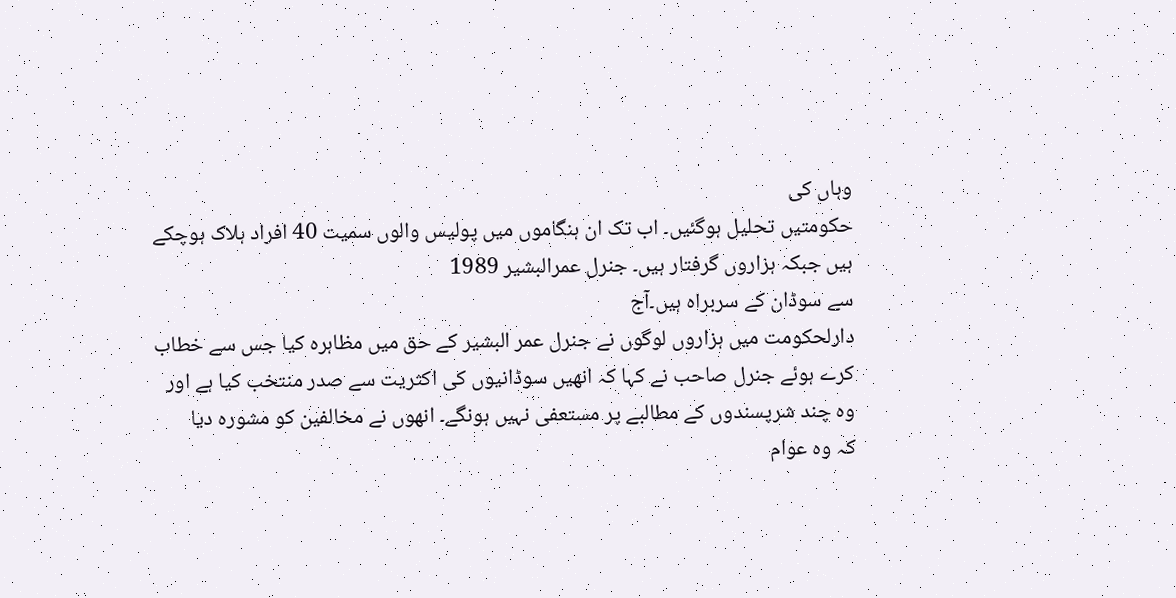وہاں کی
حکومتیں تحلیل ہوگئیں۔ اب تک ان ہنگاموں میں پولیس والوں سمیت 40 افراد ہلاک ہوچکے
ہیں جبکہ ہزاروں گرفتار ہیں۔ جنرل عمرالبشیر 1989
سے سوڈان کے سربراہ ہیں۔آج
دارلحکومت میں ہزاروں لوگوں نے جنرل عمر البشیر کے حق میں مظاہرہ کیا جس سے خطاب
کرے ہوئے جنرل صاحب نے کہا کہ انھیں سوڈانیوں کی اکثریت سے صدر منتخب کیا ہے اور
وہ چند شرپسندوں کے مطالبے پر مستعفی نہیں ہونگے۔ انھوں نے مخالفین کو مشورہ دیا
کہ وہ عوام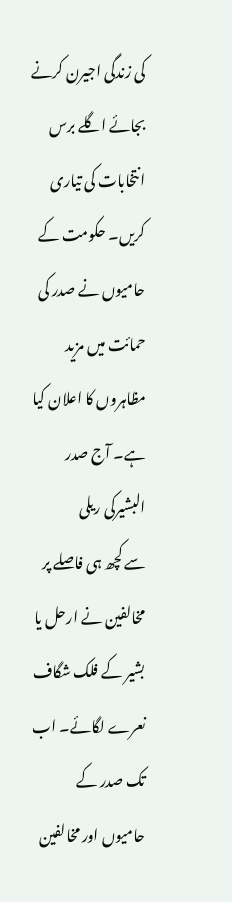کی زندگی اجیرن کرنے بجائے اگلے برس انتخابات کی تیاری کریں۔ حکومت کے
حامیوں نے صدر کی حمائت میں مزید مظاہروں کا اعلان کیا ہے۔ آج صدر البشیرکی ریلی
سے کچھ ہی فاصلے پر مخالفین نے ارحل یا بشیر کے فلک شگاف نعرے لگائے۔ اب تک صدر کے
حامیوں اور مخالفین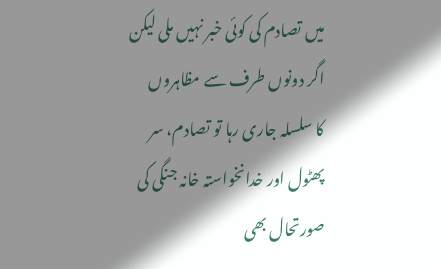میں تصادم کی کوئی خبر نہیں ملی لیکن اگر دونوں طرف سے مظاہروں
کا سلسلہ جاری رہا تو تصادم، سر پھٹول اور خدانخواستہ خانہ جنگی کی صورتحال بھی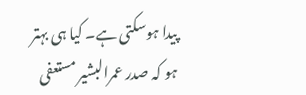پیدا ہوسکتی ہے۔ کیا ہی بہتر ہو کہ صدر عمرالبشیر مستعفی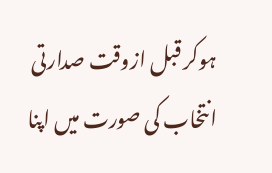ہوکر قبل ازوقت صدارتی
انتخاب کی صورت میں اپنا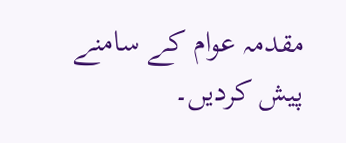مقدمہ عوام کے سامنے پیش کردیں۔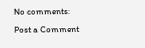No comments:
Post a Comment